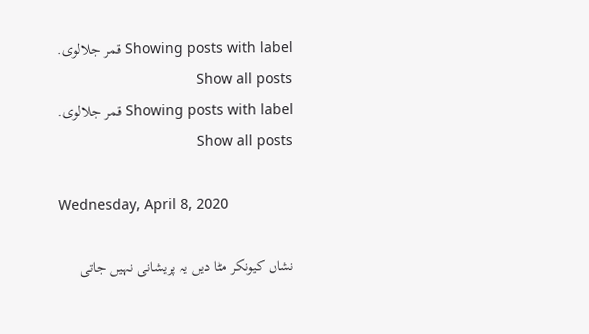Showing posts with label قمر جلالوی. Show all posts
Showing posts with label قمر جلالوی. Show all posts

Wednesday, April 8, 2020

نشاں کیونکر مٹا دیں یہ پریشانی نہیں جاتی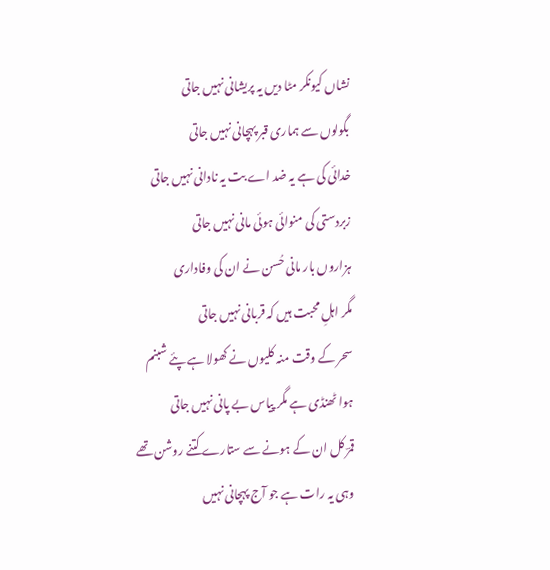نشاں کیونکر مٹا دیں یہ پریشانی نہیں جاتی
بگولوں سے ہماری قبر پہچانی نہیں جاتی
خدائی کی ہے یہ ضد اے بت یہ نادانی نہیں جاتی
زبردستی کی منوائی ہوئی مانی نہیں جاتی
ہزاروں بار مانی حُسن نے ان کی وفاداری
مگر اہلِ محبت ہیں کہ قربانی نہیں جاتی
سحر کے وقت منہ کلیوں نے کھولا ہے پئے شبنم
ہوا ٹھنڈی ہے مگر پیاس بے پانی نہیں جاتی
قمرؔ کل ان کے ہونے سے ستارے کتنے روشن تھے
وہی یہ رات ہے جو آج پہچانی نہیں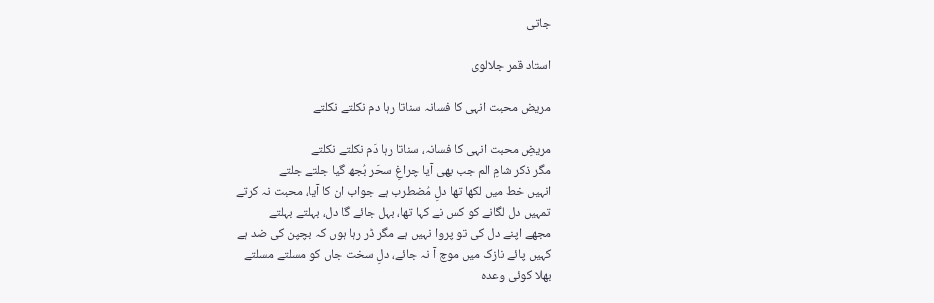جاتی

استاد قمر جلالوی

مریض محبت انہی کا فسانہ سناتا رہا دم نکلتے نکلتے

مریضِ محبت انہی کا فسانہ، سناتا رہا دَم نکلتے نکلتے
مگر ذکر شامِ الم جب بھی آیا چراغِ سحَر بُجھ گیا جلتے جلتے
انہیں خط میں لکھا تھا دلِ مُضطرب ہے جواب ان کا آیا، محبت نہ کرتے
تمہیں دل لگانے کو کس نے کہا تھا، بہل جائے گا دل، بہلتے بہلتے
مجھے اپنے دل کی تو پروا نہیں ہے مگر ڈر رہا ہوں کہ بچپن کی ضد ہے
کہیں پائے نازک میں موچ آ نہ جائے، دلِ سخت جاں کو مسلتے مسلتے
بھلا کوئی وعدہ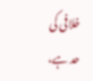خلافی کی حد ہے،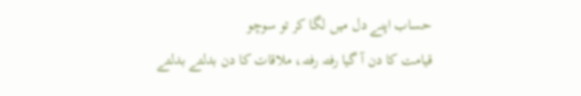حساب اپنے دل میں لگا کر تو سوچو
قیامت کا دن آ گیا رفتہ رفتہ، ملاقات کا دن بدلتے بدلتے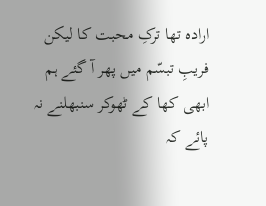ارادہ تھا ترکِ محبت کا لیکن فریبِ تبسّم میں پھر آ گئے ہم
ابھی کھا کے ٹھوکر سنبھلنے نہ پائے کہ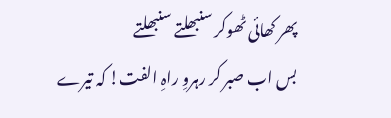پھر کھائی ٹھوکر سنبھلتے سنبھلتے
بس اب صبر کر رہروِ راہِ الفت! کہ تیرے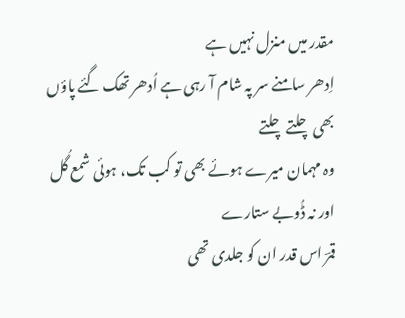مقدر میں منزل نہیں ہے
اِدھر سامنے سر پہ شام آ رہی ہے اُدھر تھک گئے پاؤں بھی چلتے چلتے
وہ مہمان میرے ہوئے بھی تو کب تک، ہوئی شمع گُل اور نہ ڈُوبے ستارے
قمرؔ اس قدر ان کو جلدی تھی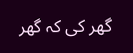گھر کی کہ گھر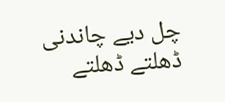چل دیے چاندنی ڈھلتے ڈھلتے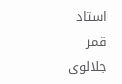استاد قمر جلالوی